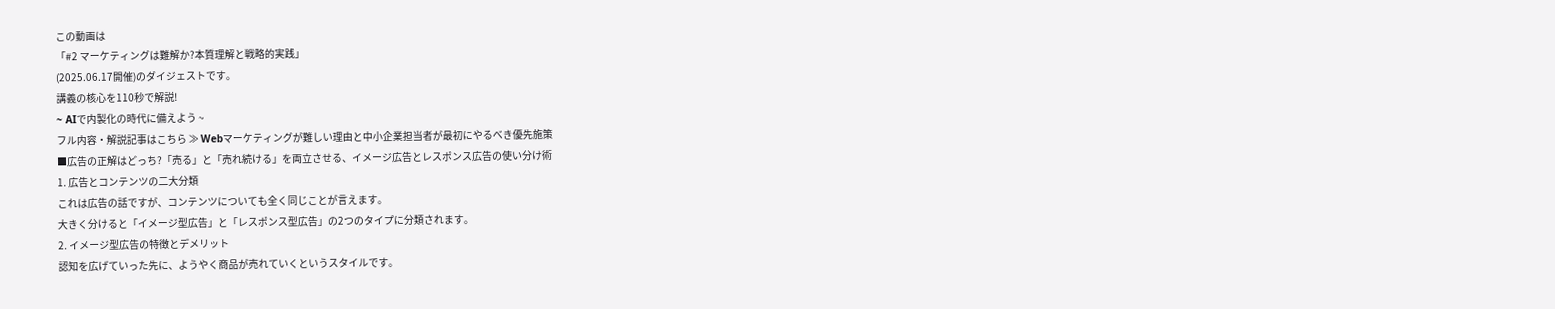この動画は
「#2 マーケティングは難解か?本質理解と戦略的実践」
(2025.06.17開催)のダイジェストです。
講義の核心を110秒で解説!
~ AIで内製化の時代に備えよう ~
フル内容・解説記事はこちら ≫ Webマーケティングが難しい理由と中小企業担当者が最初にやるべき優先施策
■広告の正解はどっち?「売る」と「売れ続ける」を両立させる、イメージ広告とレスポンス広告の使い分け術
1. 広告とコンテンツの二大分類
これは広告の話ですが、コンテンツについても全く同じことが言えます。
大きく分けると「イメージ型広告」と「レスポンス型広告」の2つのタイプに分類されます。
2. イメージ型広告の特徴とデメリット
認知を広げていった先に、ようやく商品が売れていくというスタイルです。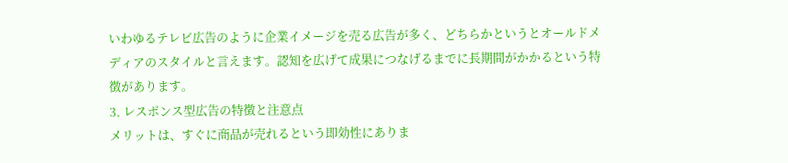いわゆるテレビ広告のように企業イメージを売る広告が多く、どちらかというとオールドメディアのスタイルと言えます。認知を広げて成果につなげるまでに長期間がかかるという特徴があります。
3. レスポンス型広告の特徴と注意点
メリットは、すぐに商品が売れるという即効性にありま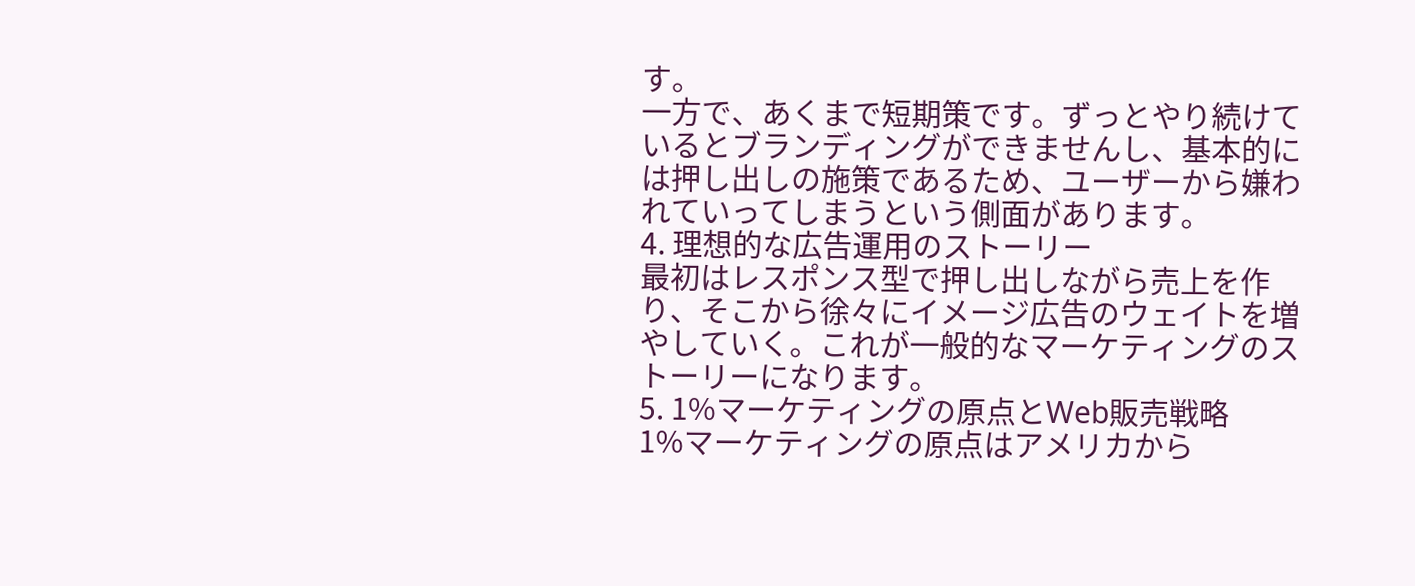す。
一方で、あくまで短期策です。ずっとやり続けているとブランディングができませんし、基本的には押し出しの施策であるため、ユーザーから嫌われていってしまうという側面があります。
4. 理想的な広告運用のストーリー
最初はレスポンス型で押し出しながら売上を作り、そこから徐々にイメージ広告のウェイトを増やしていく。これが一般的なマーケティングのストーリーになります。
5. 1%マーケティングの原点とWeb販売戦略
1%マーケティングの原点はアメリカから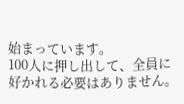始まっています。
100人に押し出して、全員に好かれる必要はありません。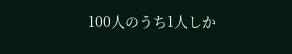100人のうち1人しか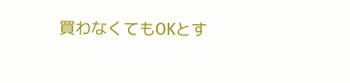買わなくてもOKとす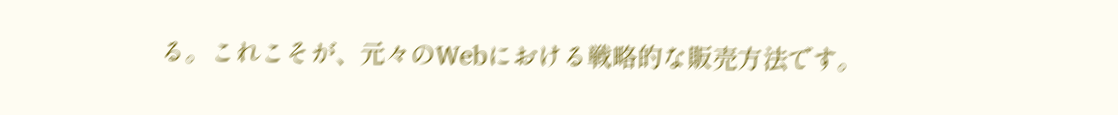る。これこそが、元々のWebにおける戦略的な販売方法です。